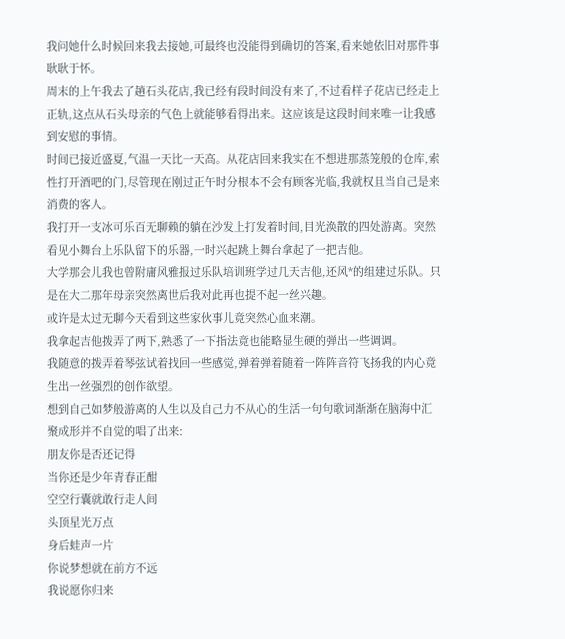我问她什么时候回来我去接她,可最终也没能得到确切的答案,看来她依旧对那件事耿耿于怀。
周末的上午我去了趟石头花店,我已经有段时间没有来了,不过看样子花店已经走上正轨,这点从石头母亲的气色上就能够看得出来。这应该是这段时间来唯一让我感到安慰的事情。
时间已接近盛夏,气温一天比一天高。从花店回来我实在不想进那蒸笼般的仓库,索性打开酒吧的门,尽管现在刚过正午时分根本不会有顾客光临,我就权且当自己是来消费的客人。
我打开一支冰可乐百无聊赖的躺在沙发上打发着时间,目光涣散的四处游离。突然看见小舞台上乐队留下的乐器,一时兴起跳上舞台拿起了一把吉他。
大学那会儿我也曾附庸风雅报过乐队培训班学过几天吉他,还风*的组建过乐队。只是在大二那年母亲突然离世后我对此再也提不起一丝兴趣。
或许是太过无聊今天看到这些家伙事儿竟突然心血来潮。
我拿起吉他拨弄了两下,熟悉了一下指法竟也能略显生硬的弹出一些调调。
我随意的拨弄着琴弦试着找回一些感觉,弹着弹着随着一阵阵音符飞扬我的内心竟生出一丝强烈的创作欲望。
想到自己如梦般游离的人生以及自己力不从心的生活一句句歌词渐渐在脑海中汇聚成形并不自觉的唱了出来:
朋友你是否还记得
当你还是少年青春正酣
空空行囊就敢行走人间
头顶星光万点
身后蛙声一片
你说梦想就在前方不远
我说愿你归来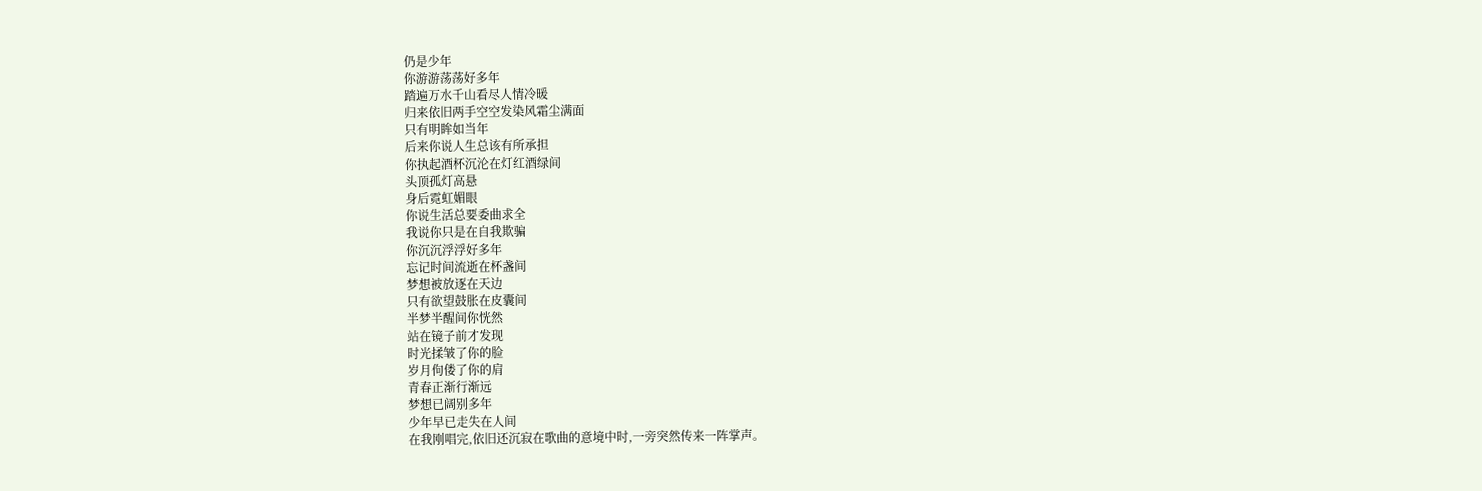仍是少年
你游游荡荡好多年
踏遍万水千山看尽人情冷暖
归来依旧两手空空发染风霜尘满面
只有明眸如当年
后来你说人生总该有所承担
你执起酒杯沉沦在灯红酒绿间
头顶孤灯高悬
身后霓虹媚眼
你说生活总要委曲求全
我说你只是在自我欺骗
你沉沉浮浮好多年
忘记时间流逝在杯盏间
梦想被放逐在天边
只有欲望鼓胀在皮囊间
半梦半醒间你恍然
站在镜子前才发现
时光揉皱了你的脸
岁月佝偻了你的肩
青春正渐行渐远
梦想已阔别多年
少年早已走失在人间
在我刚唱完,依旧还沉寂在歌曲的意境中时,一旁突然传来一阵掌声。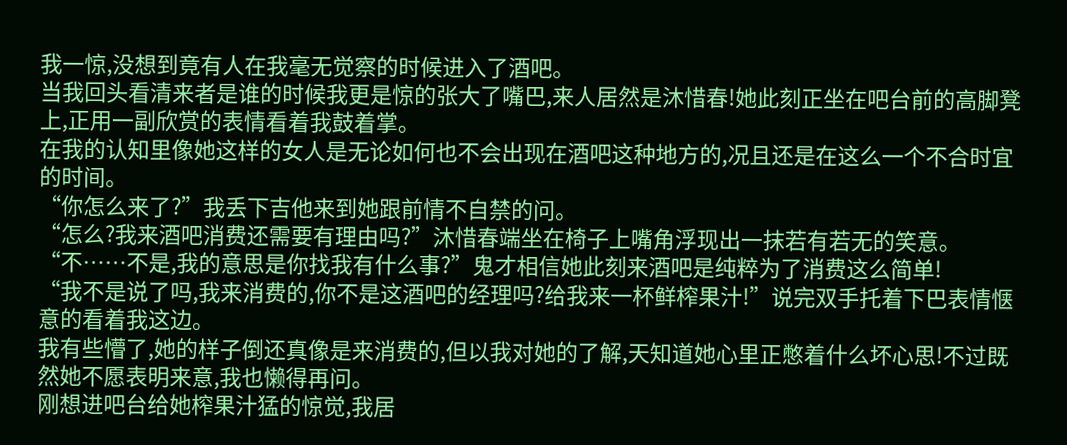我一惊,没想到竟有人在我毫无觉察的时候进入了酒吧。
当我回头看清来者是谁的时候我更是惊的张大了嘴巴,来人居然是沐惜春!她此刻正坐在吧台前的高脚凳上,正用一副欣赏的表情看着我鼓着掌。
在我的认知里像她这样的女人是无论如何也不会出现在酒吧这种地方的,况且还是在这么一个不合时宜的时间。
“你怎么来了?”我丢下吉他来到她跟前情不自禁的问。
“怎么?我来酒吧消费还需要有理由吗?”沐惜春端坐在椅子上嘴角浮现出一抹若有若无的笑意。
“不……不是,我的意思是你找我有什么事?”鬼才相信她此刻来酒吧是纯粹为了消费这么简单!
“我不是说了吗,我来消费的,你不是这酒吧的经理吗?给我来一杯鲜榨果汁!”说完双手托着下巴表情惬意的看着我这边。
我有些懵了,她的样子倒还真像是来消费的,但以我对她的了解,天知道她心里正憋着什么坏心思!不过既然她不愿表明来意,我也懒得再问。
刚想进吧台给她榨果汁猛的惊觉,我居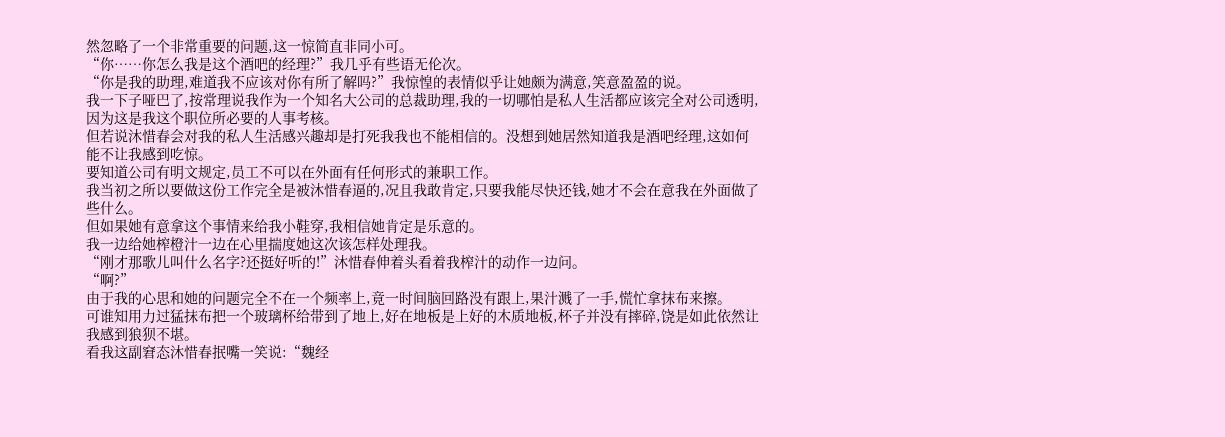然忽略了一个非常重要的问题,这一惊简直非同小可。
“你……你怎么我是这个酒吧的经理?”我几乎有些语无伦次。
“你是我的助理,难道我不应该对你有所了解吗?”我惊惶的表情似乎让她颇为满意,笑意盈盈的说。
我一下子哑巴了,按常理说我作为一个知名大公司的总裁助理,我的一切哪怕是私人生活都应该完全对公司透明,因为这是我这个职位所必要的人事考核。
但若说沐惜春会对我的私人生活感兴趣却是打死我我也不能相信的。没想到她居然知道我是酒吧经理,这如何能不让我感到吃惊。
要知道公司有明文规定,员工不可以在外面有任何形式的兼职工作。
我当初之所以要做这份工作完全是被沐惜春逼的,况且我敢肯定,只要我能尽快还钱,她才不会在意我在外面做了些什么。
但如果她有意拿这个事情来给我小鞋穿,我相信她肯定是乐意的。
我一边给她榨橙汁一边在心里揣度她这次该怎样处理我。
“刚才那歌儿叫什么名字?还挺好听的!”沐惜春伸着头看着我榨汁的动作一边问。
“啊?”
由于我的心思和她的问题完全不在一个频率上,竟一时间脑回路没有跟上,果汁溅了一手,慌忙拿抹布来擦。
可谁知用力过猛抹布把一个玻璃杯给带到了地上,好在地板是上好的木质地板,杯子并没有摔碎,饶是如此依然让我感到狼狈不堪。
看我这副窘态沐惜春抿嘴一笑说:“魏经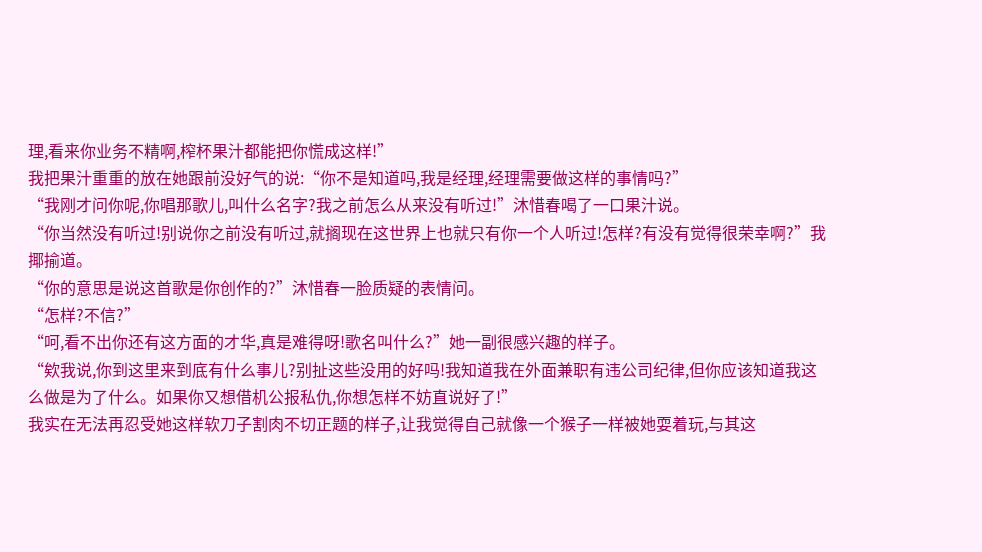理,看来你业务不精啊,榨杯果汁都能把你慌成这样!”
我把果汁重重的放在她跟前没好气的说:“你不是知道吗,我是经理,经理需要做这样的事情吗?”
“我刚才问你呢,你唱那歌儿,叫什么名字?我之前怎么从来没有听过!”沐惜春喝了一口果汁说。
“你当然没有听过!别说你之前没有听过,就搁现在这世界上也就只有你一个人听过!怎样?有没有觉得很荣幸啊?”我揶揄道。
“你的意思是说这首歌是你创作的?”沐惜春一脸质疑的表情问。
“怎样?不信?”
“呵,看不出你还有这方面的才华,真是难得呀!歌名叫什么?”她一副很感兴趣的样子。
“欸我说,你到这里来到底有什么事儿?别扯这些没用的好吗!我知道我在外面兼职有违公司纪律,但你应该知道我这么做是为了什么。如果你又想借机公报私仇,你想怎样不妨直说好了!”
我实在无法再忍受她这样软刀子割肉不切正题的样子,让我觉得自己就像一个猴子一样被她耍着玩,与其这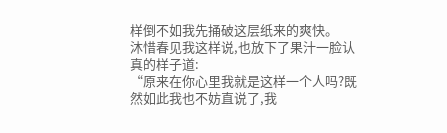样倒不如我先捅破这层纸来的爽快。
沐惜春见我这样说,也放下了果汁一脸认真的样子道:
“原来在你心里我就是这样一个人吗?既然如此我也不妨直说了,我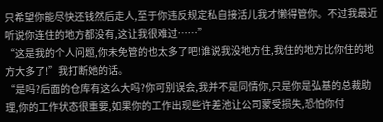只希望你能尽快还钱然后走人,至于你违反规定私自接活儿我才懒得管你。不过我最近听说你连住的地方都没有,这让我很难过……”
“这是我的个人问题,你未免管的也太多了吧!谁说我没地方住,我住的地方比你住的地方大多了!”我打断她的话。
“是吗?后面的仓库有这么大吗?你可别误会,我并不是同情你,只是你是弘基的总裁助理,你的工作状态很重要,如果你的工作出现些许差池让公司蒙受损失,恐怕你付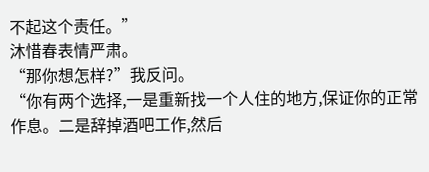不起这个责任。”
沐惜春表情严肃。
“那你想怎样?”我反问。
“你有两个选择,一是重新找一个人住的地方,保证你的正常作息。二是辞掉酒吧工作,然后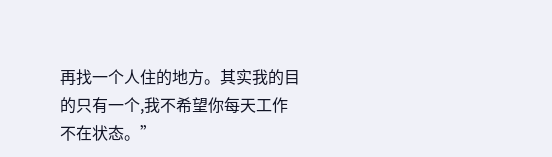再找一个人住的地方。其实我的目的只有一个,我不希望你每天工作不在状态。”